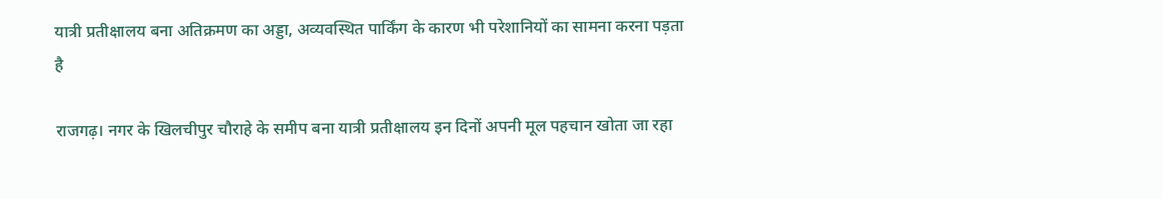यात्री प्रतीक्षालय बना अतिक्रमण का अड्डा, अव्यवस्थित पार्किंग के कारण भी परेशानियों का सामना करना पड़ता है

राजगढ़। नगर के खिलचीपुर चौराहे के समीप बना यात्री प्रतीक्षालय इन दिनों अपनी मूल पहचान खोता जा रहा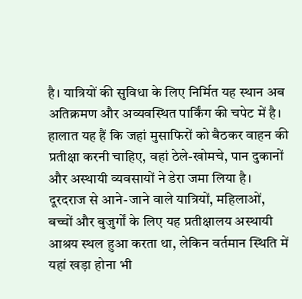है। यात्रियों की सुविधा के लिए निर्मित यह स्थान अब अतिक्रमण और अव्यवस्थित पार्किंग की चपेट में है। हालात यह हैं कि जहां मुसाफिरों को बैठकर वाहन की प्रतीक्षा करनी चाहिए, वहां ठेले-खोमचे, पान दुकानों और अस्थायी व्यवसायों ने डेरा जमा लिया है।
दूरदराज से आने-जाने वाले यात्रियों, महिलाओं, बच्चों और बुजुर्गों के लिए यह प्रतीक्षालय अस्थायी आश्रय स्थल हुआ करता था, लेकिन वर्तमान स्थिति में यहां खड़ा होना भी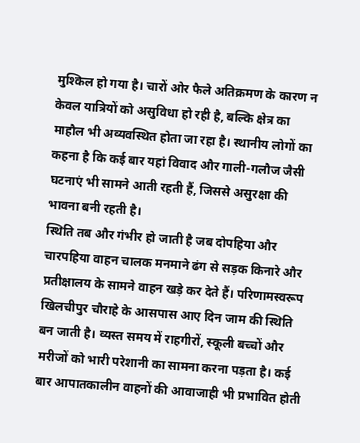मुश्किल हो गया है। चारों ओर फैले अतिक्रमण के कारण न केवल यात्रियों को असुविधा हो रही है, बल्कि क्षेत्र का माहौल भी अव्यवस्थित होता जा रहा है। स्थानीय लोगों का कहना है कि कई बार यहां विवाद और गाली-गलौज जैसी घटनाएं भी सामने आती रहती हैं, जिससे असुरक्षा की भावना बनी रहती है।
स्थिति तब और गंभीर हो जाती है जब दोपहिया और चारपहिया वाहन चालक मनमाने ढंग से सड़क किनारे और प्रतीक्षालय के सामने वाहन खड़े कर देते हैं। परिणामस्वरूप खिलचीपुर चौराहे के आसपास आए दिन जाम की स्थिति बन जाती है। व्यस्त समय में राहगीरों, स्कूली बच्चों और मरीजों को भारी परेशानी का सामना करना पड़ता है। कई बार आपातकालीन वाहनों की आवाजाही भी प्रभावित होती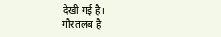देखी गई है।
गौरतलब है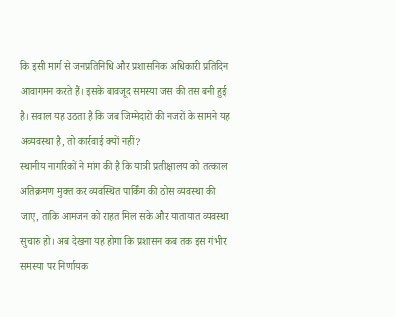कि इसी मार्ग से जनप्रतिनिधि और प्रशासनिक अधिकारी प्रतिदिन आवागमन करते हैं। इसके बावजूद समस्या जस की तस बनी हुई है। सवाल यह उठता है कि जब जिम्मेदारों की नजरों के सामने यह अव्यवस्था है, तो कार्रवाई क्यों नहीं?
स्थानीय नागरिकों ने मांग की है कि यात्री प्रतीक्षालय को तत्काल अतिक्रमण मुक्त कर व्यवस्थित पार्किंग की ठोस व्यवस्था की जाए, ताकि आमजन को राहत मिल सके और यातायात व्यवस्था सुचारु हो। अब देखना यह होगा कि प्रशासन कब तक इस गंभीर समस्या पर निर्णायक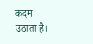कदम उठाता है।